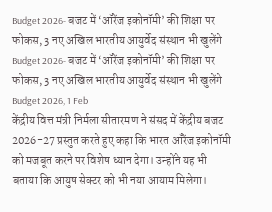Budget 2026- बजट में ‘ऑरेंज इकोनॉमी’ की शिक्षा पर फोकस, 3 नए अखिल भारतीय आयुर्वेद संस्थान भी खुलेंगे
Budget 2026- बजट में ‘ऑरेंज इकोनॉमी’ की शिक्षा पर फोकस, 3 नए अखिल भारतीय आयुर्वेद संस्थान भी खुलेंगे
Budget 2026, 1 Feb
केंद्रीय वित्त मंत्री निर्मला सीतारमण ने संसद में केंद्रीय बजट 2026-27 प्रस्तुत करते हुए कहा कि भारत ऑरेंज इकोनॉमी को मजबूत करने पर विशेष ध्यान देगा। उन्होंने यह भी बताया कि आयुष सेक्टर को भी नया आयाम मिलेगा।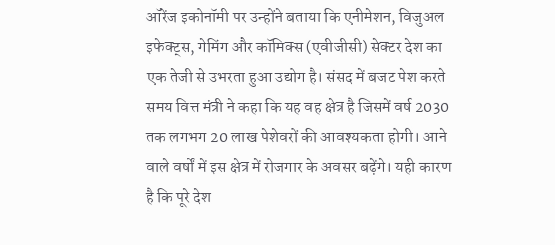ऑरेंज इकोनॉमी पर उन्होंने बताया कि एनीमेशन, विजुअल इफेक्ट्स, गेमिंग और कॉमिक्स (एवीजीसी) सेक्टर देश का एक तेजी से उभरता हुआ उद्योग है। संसद में बजट पेश करते समय वित्त मंत्री ने कहा कि यह वह क्षेत्र है जिसमें वर्ष 2030 तक लगभग 20 लाख पेशेवरों की आवश्यकता होगी। आने वाले वर्षों में इस क्षेत्र में रोजगार के अवसर बढ़ेंगे। यही कारण है कि पूरे देश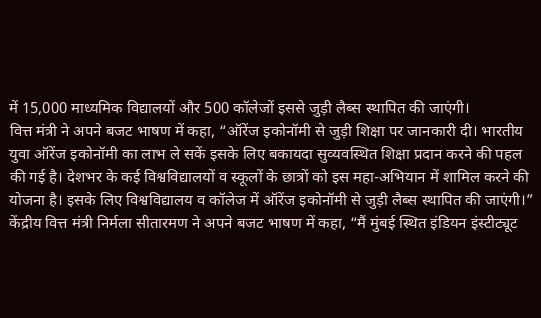में 15,000 माध्यमिक विद्यालयों और 500 कॉलेजों इससे जुड़ी लैब्स स्थापित की जाएंगी।
वित्त मंत्री ने अपने बजट भाषण में कहा, “ऑरेंज इकोनॉमी से जुड़ी शिक्षा पर जानकारी दी। भारतीय युवा ऑरेंज इकोनॉमी का लाभ ले सकें इसके लिए बकायदा सुव्यवस्थित शिक्षा प्रदान करने की पहल की गई है। देशभर के कई विश्वविद्यालयों व स्कूलों के छात्रों को इस महा-अभियान में शामिल करने की योजना है। इसके लिए विश्वविद्यालय व कॉलेज में ऑरेंज इकोनॉमी से जुड़ी लैब्स स्थापित की जाएंगी।”
केंद्रीय वित्त मंत्री निर्मला सीतारमण ने अपने बजट भाषण में कहा, “मैं मुंबई स्थित इंडियन इंस्टीट्यूट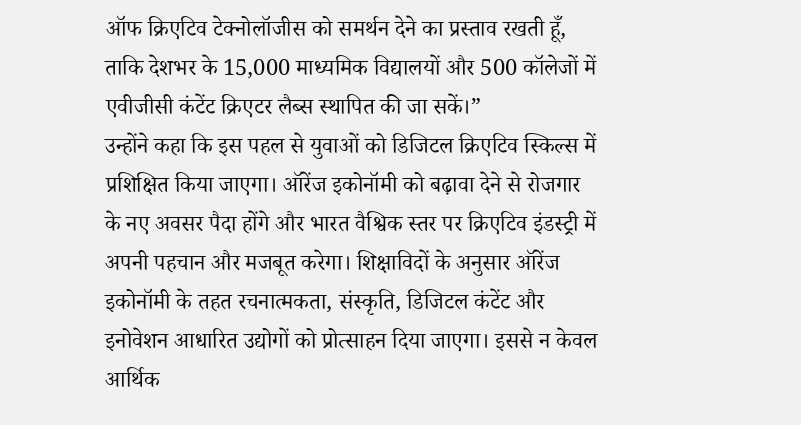ऑफ क्रिएटिव टेक्नोलॉजीस को समर्थन देने का प्रस्ताव रखती हूँ, ताकि देशभर के 15,000 माध्यमिक विद्यालयों और 500 कॉलेजों में एवीजीसी कंटेंट क्रिएटर लैब्स स्थापित की जा सकें।”
उन्होंने कहा कि इस पहल से युवाओं को डिजिटल क्रिएटिव स्किल्स में प्रशिक्षित किया जाएगा। ऑरेंज इकोनॉमी को बढ़ावा देने से रोजगार के नए अवसर पैदा होंगे और भारत वैश्विक स्तर पर क्रिएटिव इंडस्ट्री में अपनी पहचान और मजबूत करेगा। शिक्षाविदों के अनुसार ऑरेंज इकोनॉमी के तहत रचनात्मकता, संस्कृति, डिजिटल कंटेंट और इनोवेशन आधारित उद्योगों को प्रोत्साहन दिया जाएगा। इससे न केवल आर्थिक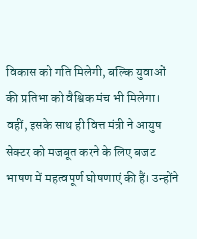विकास को गति मिलेगी, बल्कि युवाओं की प्रतिभा को वैश्विक मंच भी मिलेगा।
वहीं, इसके साथ ही वित्त मंत्री ने आयुष सेक्टर को मजबूत करने के लिए बजट भाषण में महत्वपूर्ण घोषणाएं की हैं। उन्होंने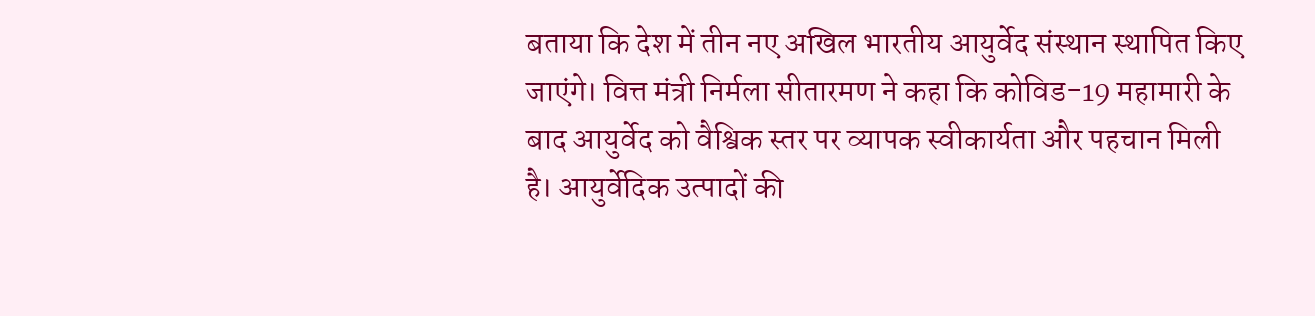बताया कि देश में तीन नए अखिल भारतीय आयुर्वेद संस्थान स्थापित किए जाएंगे। वित्त मंत्री निर्मला सीतारमण ने कहा कि कोविड-19 महामारी के बाद आयुर्वेद को वैश्विक स्तर पर व्यापक स्वीकार्यता और पहचान मिली है। आयुर्वेदिक उत्पादों की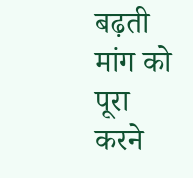बढ़ती मांग को पूरा करने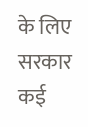के लिए सरकार कई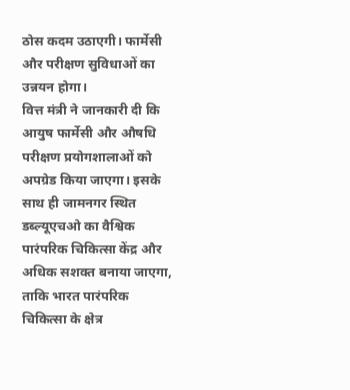ठोस कदम उठाएगी। फार्मेसी और परीक्षण सुविधाओं का उन्नयन होगा।
वित्त मंत्री ने जानकारी दी कि आयुष फार्मेसी और औषधि परीक्षण प्रयोगशालाओं को अपग्रेड किया जाएगा। इसके साथ ही जामनगर स्थित डब्ल्यूएचओ का वैश्विक पारंपरिक चिकित्सा केंद्र और अधिक सशक्त बनाया जाएगा, ताकि भारत पारंपरिक चिकित्सा के क्षेत्र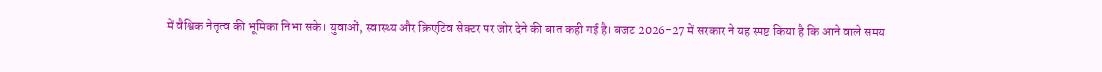में वैश्विक नेतृत्व की भूमिका निभा सके। युवाओं, स्वास्थ्य और क्रिएटिव सेक्टर पर जोर देने की बात कही गई है। बजट 2026-27 में सरकार ने यह स्पष्ट किया है कि आने वाले समय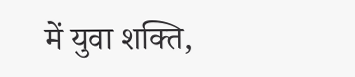में युवा शक्ति,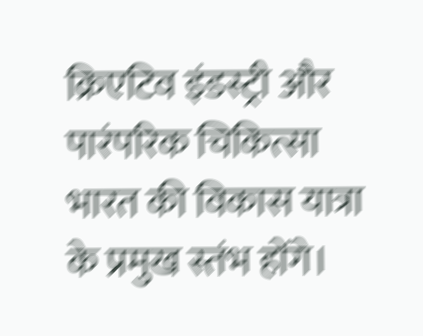क्रिएटिव इंडस्ट्री और पारंपरिक चिकित्सा भारत की विकास यात्रा के प्रमुख स्तंभ होंगे।